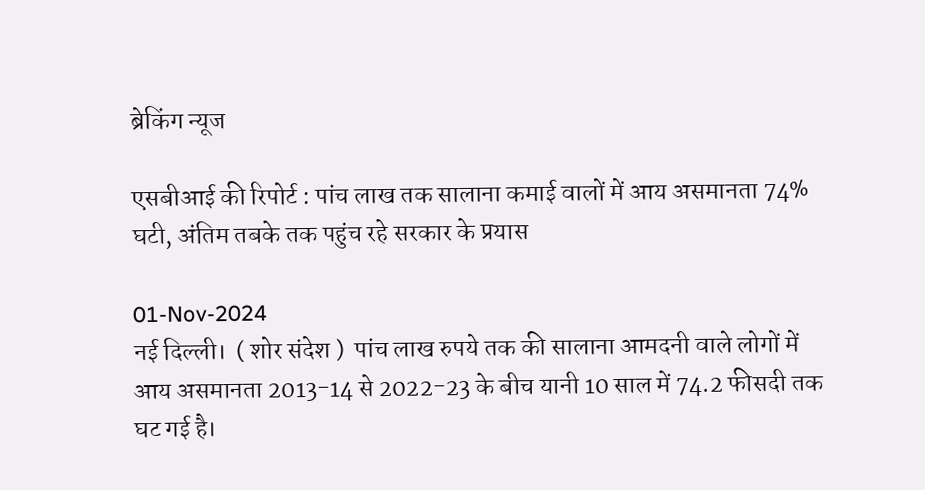ब्रेकिंग न्यूज

एसबीआई की रिपोर्ट : पांच लाख तक सालाना कमाई वालों में आय असमानता 74% घटी, अंतिम तबके तक पहुंच रहे सरकार के प्रयास

01-Nov-2024
नई दिल्ली।  ( शोर संदेश )  पांच लाख रुपये तक की सालाना आमदनी वाले लोगों में आय असमानता 2013-14 से 2022-23 के बीच यानी 10 साल में 74.2 फीसदी तक घट गई है।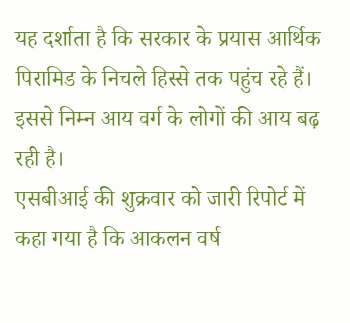यह दर्शाता है कि सरकार के प्रयास आर्थिक पिरामिड के निचले हिस्से तक पहुंच रहे हैं। इससे निम्न आय वर्ग के लोगों की आय बढ़ रही है।
एसबीआई की शुक्रवार को जारी रिपोर्ट में कहा गया है कि आकलन वर्ष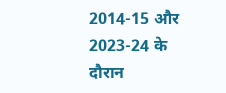2014-15 और 2023-24 के दौरान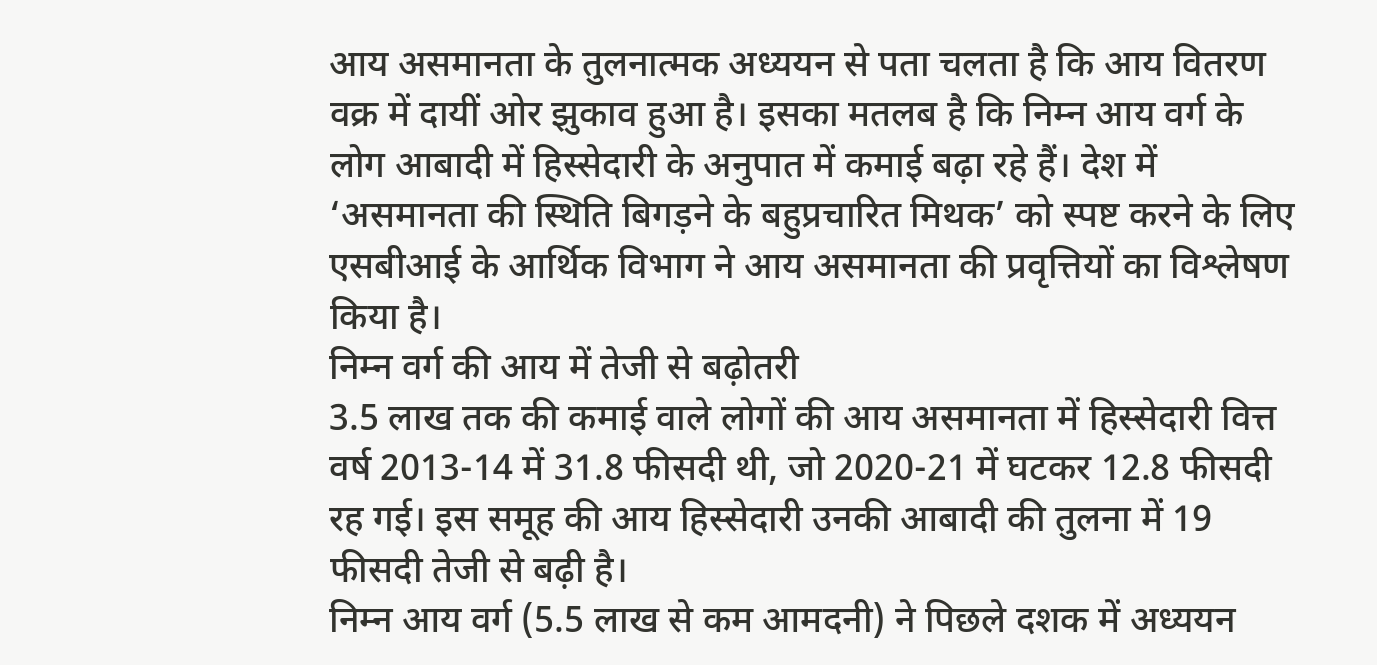आय असमानता के तुलनात्मक अध्ययन से पता चलता है कि आय वितरण वक्र में दायीं ओर झुकाव हुआ है। इसका मतलब है कि निम्न आय वर्ग के लोग आबादी में हिस्सेदारी के अनुपात में कमाई बढ़ा रहे हैं। देश में ‘असमानता की स्थिति बिगड़ने के बहुप्रचारित मिथक’ को स्पष्ट करने के लिए एसबीआई के आर्थिक विभाग ने आय असमानता की प्रवृत्तियों का विश्लेषण किया है।
निम्न वर्ग की आय में तेजी से बढ़ोतरी
3.5 लाख तक की कमाई वाले लोगों की आय असमानता में हिस्सेदारी वित्त वर्ष 2013-14 में 31.8 फीसदी थी, जो 2020-21 में घटकर 12.8 फीसदी रह गई। इस समूह की आय हिस्सेदारी उनकी आबादी की तुलना में 19 फीसदी तेजी से बढ़ी है।
निम्न आय वर्ग (5.5 लाख से कम आमदनी) ने पिछले दशक में अध्ययन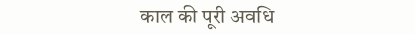काल की पूरी अवधि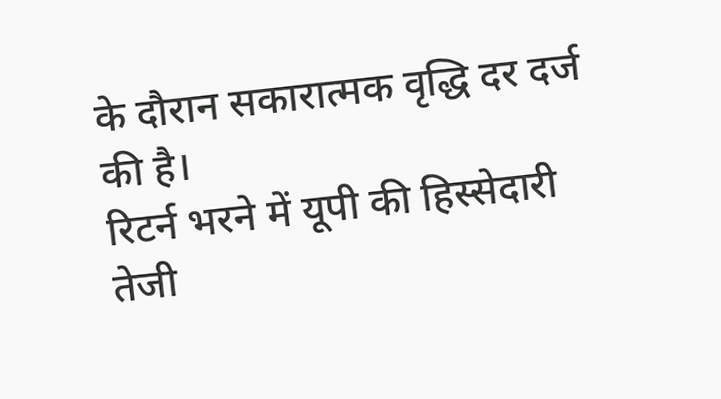के दौरान सकारात्मक वृद्धि दर दर्ज की है।
रिटर्न भरने में यूपी की हिस्सेदारी तेजी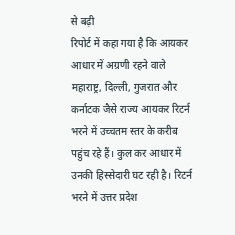से बढ़ी
रिपोर्ट में कहा गया है कि आयकर आधार में अग्रणी रहने वाले महाराष्ट्र, दिल्ली, गुजरात और कर्नाटक जैसे राज्य आयकर रिटर्न भरने में उच्चतम स्तर के करीब पहुंच रहे हैं। कुल कर आधार में उनकी हिस्सेदारी घट रही है। रिटर्न भरने में उत्तर प्रदेश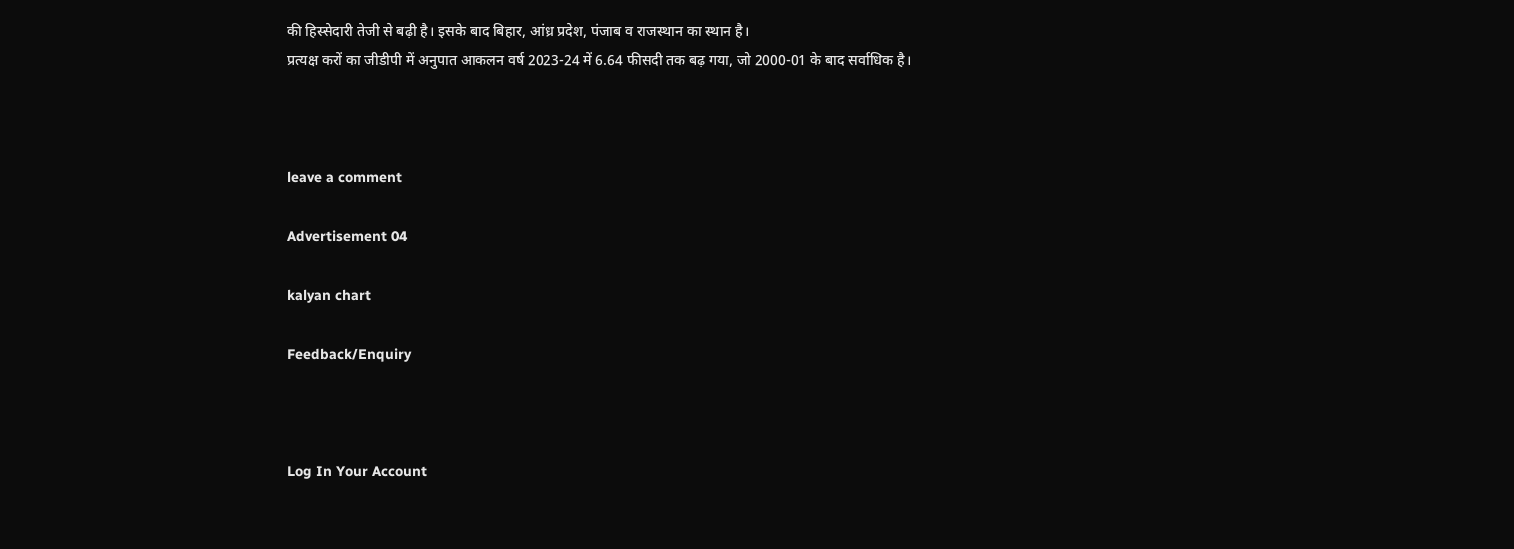की हिस्सेदारी तेजी से बढ़ी है। इसके बाद बिहार, आंध्र प्रदेश, पंजाब व राजस्थान का स्थान है।
प्रत्यक्ष करों का जीडीपी में अनुपात आकलन वर्ष 2023-24 में 6.64 फीसदी तक बढ़ गया, जो 2000-01 के बाद सर्वाधिक है।



leave a comment

Advertisement 04

kalyan chart

Feedback/Enquiry



Log In Your Account